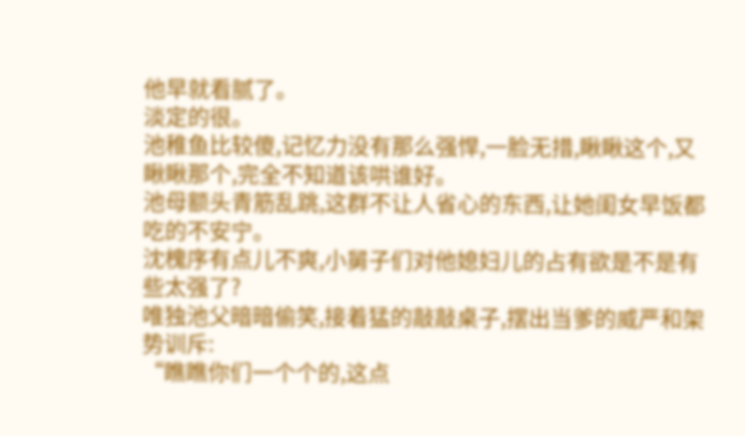他早就看腻了。
淡定的很。
池稚鱼比较傻,记忆力没有那么强悍,一脸无措,瞅瞅这个,又瞅瞅那个,完全不知道该哄谁好。
池母额头青筋乱跳,这群不让人省心的东西,让她闺女早饭都吃的不安宁。
沈槐序有点儿不爽,小舅子们对他媳妇儿的占有欲是不是有些太强了?
唯独池父暗暗偷笑,接着猛的敲敲桌子,摆出当爹的威严和架势训斥:
“瞧瞧你们一个个的,这点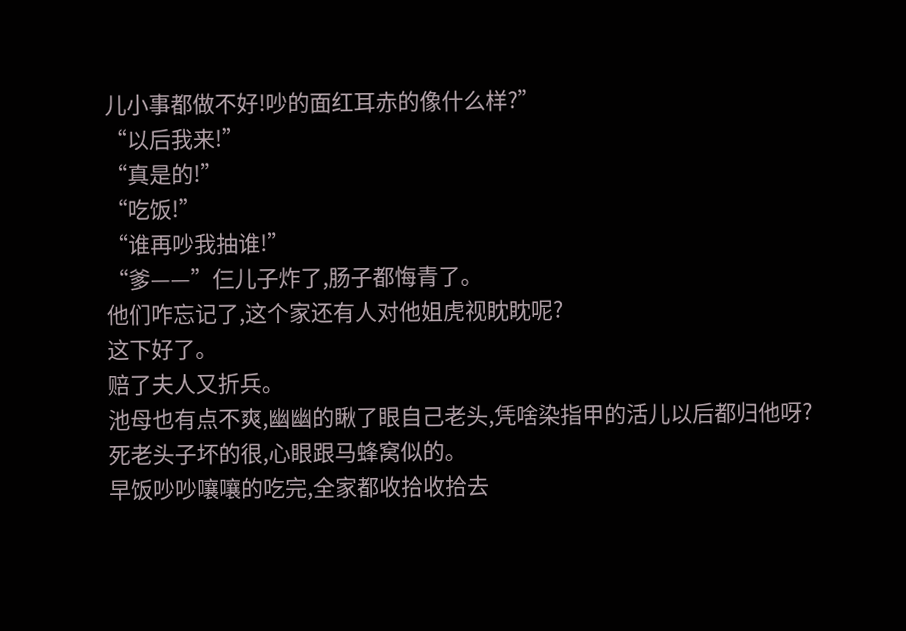儿小事都做不好!吵的面红耳赤的像什么样?”
“以后我来!”
“真是的!”
“吃饭!”
“谁再吵我抽谁!”
“爹——”仨儿子炸了,肠子都悔青了。
他们咋忘记了,这个家还有人对他姐虎视眈眈呢?
这下好了。
赔了夫人又折兵。
池母也有点不爽,幽幽的瞅了眼自己老头,凭啥染指甲的活儿以后都归他呀?
死老头子坏的很,心眼跟马蜂窝似的。
早饭吵吵嚷嚷的吃完,全家都收拾收拾去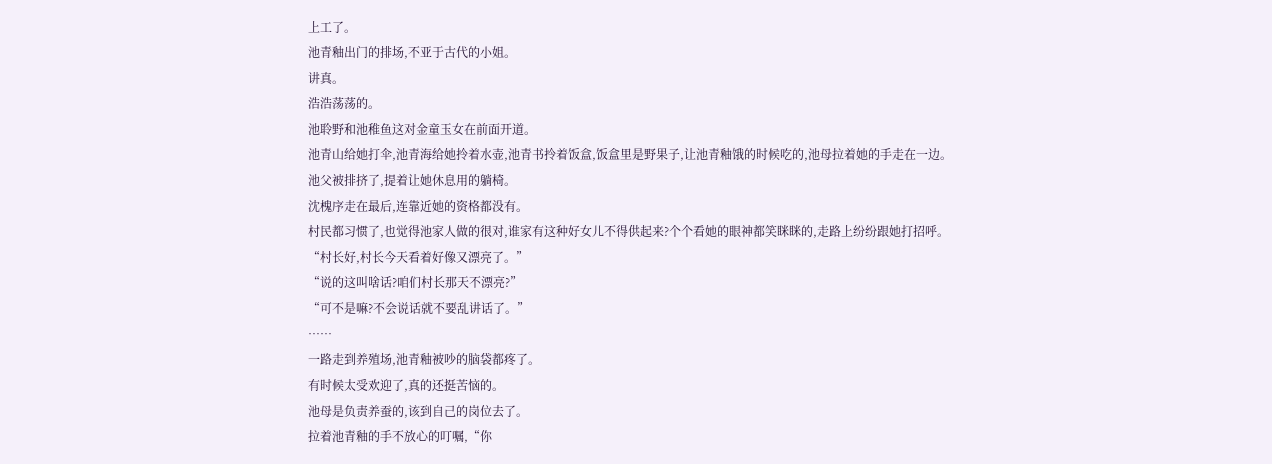上工了。
池青釉出门的排场,不亚于古代的小姐。
讲真。
浩浩荡荡的。
池聆野和池稚鱼这对金童玉女在前面开道。
池青山给她打伞,池青海给她拎着水壶,池青书拎着饭盒,饭盒里是野果子,让池青釉饿的时候吃的,池母拉着她的手走在一边。
池父被排挤了,提着让她休息用的躺椅。
沈槐序走在最后,连靠近她的资格都没有。
村民都习惯了,也觉得池家人做的很对,谁家有这种好女儿不得供起来?个个看她的眼神都笑眯眯的,走路上纷纷跟她打招呼。
“村长好,村长今天看着好像又漂亮了。”
“说的这叫啥话?咱们村长那天不漂亮?”
“可不是嘛?不会说话就不要乱讲话了。”
……
一路走到养殖场,池青釉被吵的脑袋都疼了。
有时候太受欢迎了,真的还挺苦恼的。
池母是负责养蚕的,该到自己的岗位去了。
拉着池青釉的手不放心的叮嘱,“你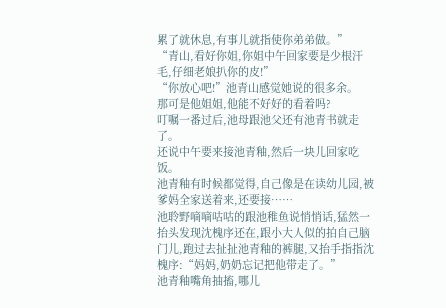累了就休息,有事儿就指使你弟弟做。”
“青山,看好你姐,你姐中午回家要是少根汗毛,仔细老娘扒你的皮!”
“你放心吧!”池青山感觉她说的很多余。
那可是他姐姐,他能不好好的看着吗?
叮嘱一番过后,池母跟池父还有池青书就走了。
还说中午要来接池青釉,然后一块儿回家吃饭。
池青釉有时候都觉得,自己像是在读幼儿园,被爹妈全家送着来,还要接……
池聆野嘀嘀咕咕的跟池稚鱼说悄悄话,猛然一抬头发现沈槐序还在,跟小大人似的拍自己脑门儿,跑过去扯扯池青釉的裤腿,又抬手指指沈槐序:“妈妈,奶奶忘记把他带走了。”
池青釉嘴角抽搐,哪儿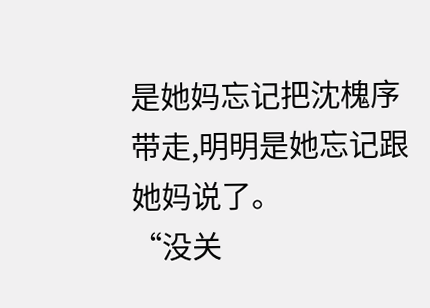是她妈忘记把沈槐序带走,明明是她忘记跟她妈说了。
“没关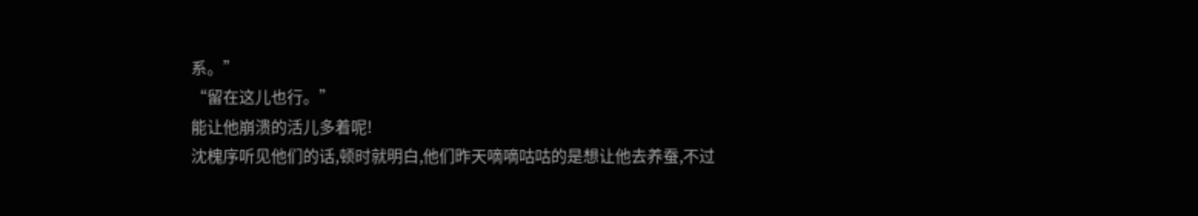系。”
“留在这儿也行。”
能让他崩溃的活儿多着呢!
沈槐序听见他们的话,顿时就明白,他们昨天嘀嘀咕咕的是想让他去养蚕,不过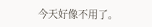今天好像不用了。